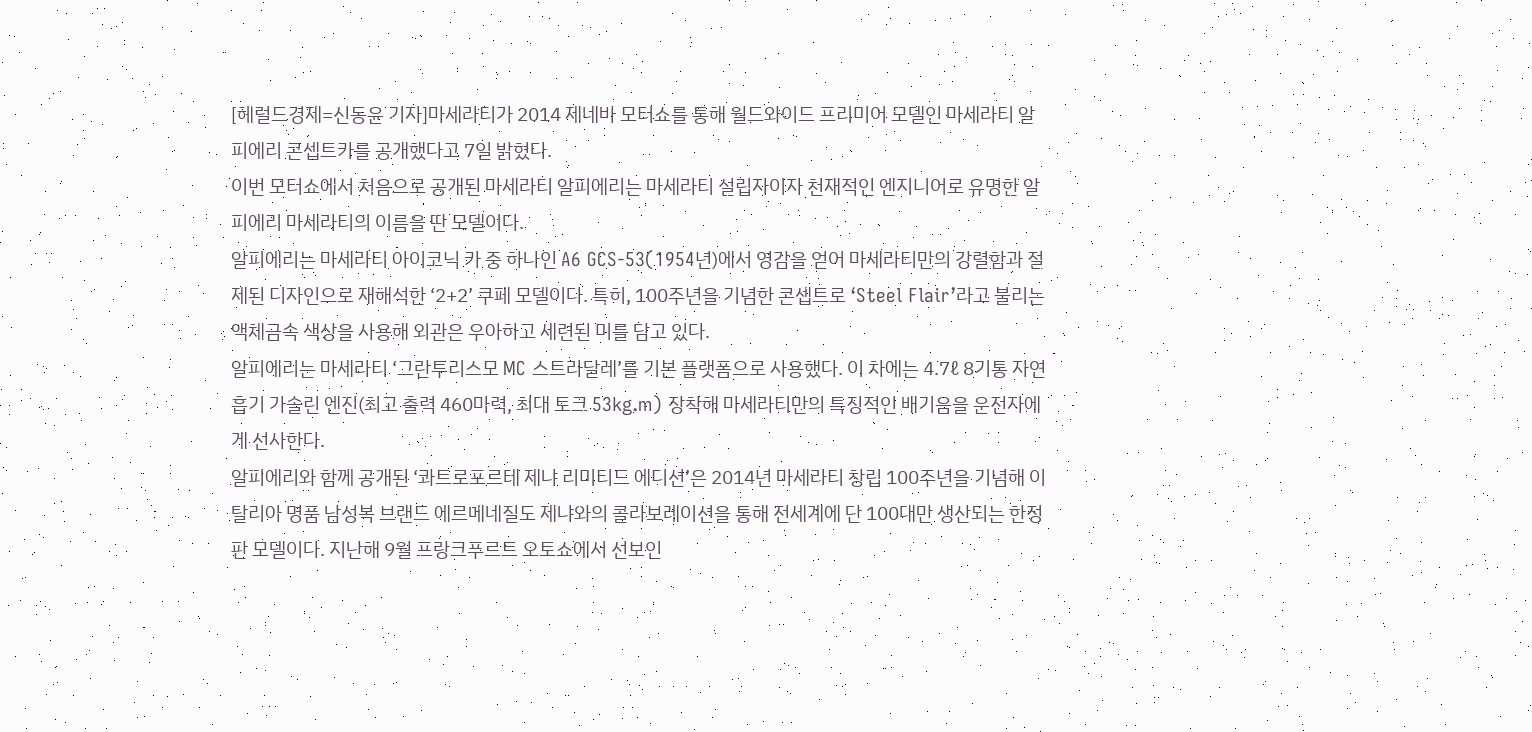[헤럴드경제=신동윤 기자]마세라티가 2014 제네바 모터쇼를 통해 월드와이드 프리미어 모델인 마세라티 알피에리 콘셉트카를 공개했다고 7일 밝혔다.
이번 모터쇼에서 처음으로 공개된 마세라티 알피에리는 마세라티 설립자이자 천재적인 엔지니어로 유명한 알피에리 마세라티의 이름을 딴 모델이다.
알피에리는 마세라티 아이코닉 카 중 하나인 A6 GCS-53(1954년)에서 영감을 얻어 마세라티만의 강렬함과 절제된 디자인으로 재해석한 ‘2+2’ 쿠페 모델이다. 특히, 100주년을 기념한 콘셉트로 ‘Steel Flair’라고 불리는 액체금속 색상을 사용해 외관은 우아하고 세련된 미를 담고 있다.
알피에리는 마세라티 ‘그란투리스모 MC 스트라달레’를 기본 플랫폼으로 사용했다. 이 차에는 4.7ℓ 8기통 자연흡기 가솔린 엔진(최고 출력 460마력, 최대 토크 53㎏.m) 장착해 마세라티만의 특징적인 배기음을 운전자에게 선사한다.
알피에리와 함께 공개된 ‘콰트로포르테 제냐 리미티드 에디션’은 2014년 마세라티 창립 100주년을 기념해 이탈리아 명품 남성복 브랜드 에르메네질도 제냐와의 콜라보레이션을 통해 전세계에 단 100대만 생산되는 한정판 모델이다. 지난해 9월 프랑크푸르트 오토쇼에서 선보인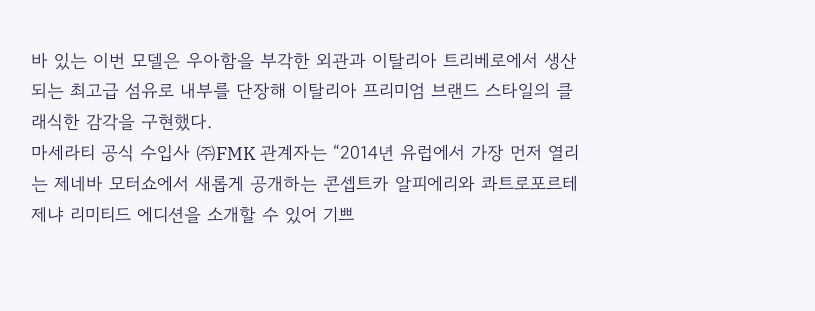바 있는 이번 모델은 우아함을 부각한 외관과 이탈리아 트리베로에서 생산되는 최고급 섬유로 내부를 단장해 이탈리아 프리미엄 브랜드 스타일의 클래식한 감각을 구현했다.
마세라티 공식 수입사 ㈜FMK 관계자는 “2014년 유럽에서 가장 먼저 열리는 제네바 모터쇼에서 새롭게 공개하는 콘셉트카 알피에리와 콰트로포르테 제냐 리미티드 에디션을 소개할 수 있어 기쁘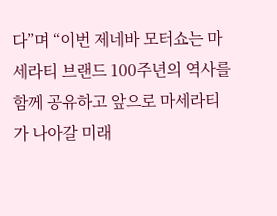다”며 “이번 제네바 모터쇼는 마세라티 브랜드 100주년의 역사를 함께 공유하고 앞으로 마세라티가 나아갈 미래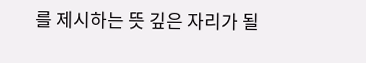를 제시하는 뜻 깊은 자리가 될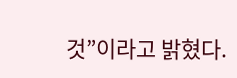것”이라고 밝혔다.